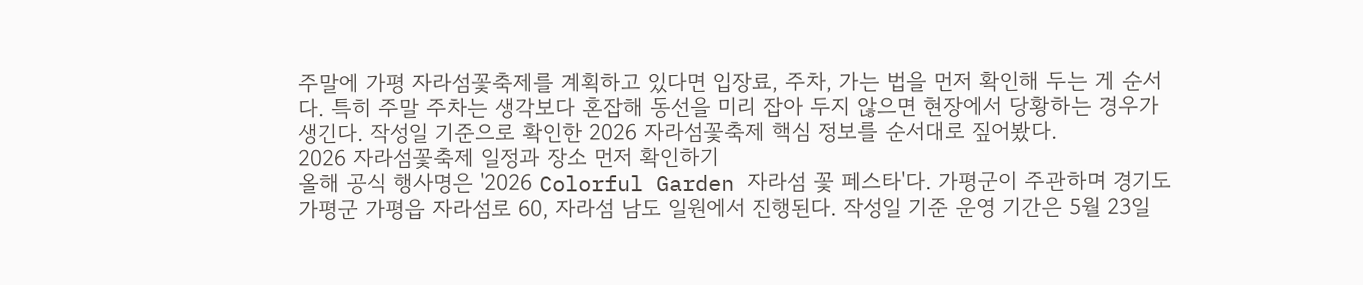주말에 가평 자라섬꽃축제를 계획하고 있다면 입장료, 주차, 가는 법을 먼저 확인해 두는 게 순서다. 특히 주말 주차는 생각보다 혼잡해 동선을 미리 잡아 두지 않으면 현장에서 당황하는 경우가 생긴다. 작성일 기준으로 확인한 2026 자라섬꽃축제 핵심 정보를 순서대로 짚어봤다.
2026 자라섬꽃축제 일정과 장소 먼저 확인하기
올해 공식 행사명은 '2026 Colorful Garden 자라섬 꽃 페스타'다. 가평군이 주관하며 경기도 가평군 가평읍 자라섬로 60, 자라섬 남도 일원에서 진행된다. 작성일 기준 운영 기간은 5월 23일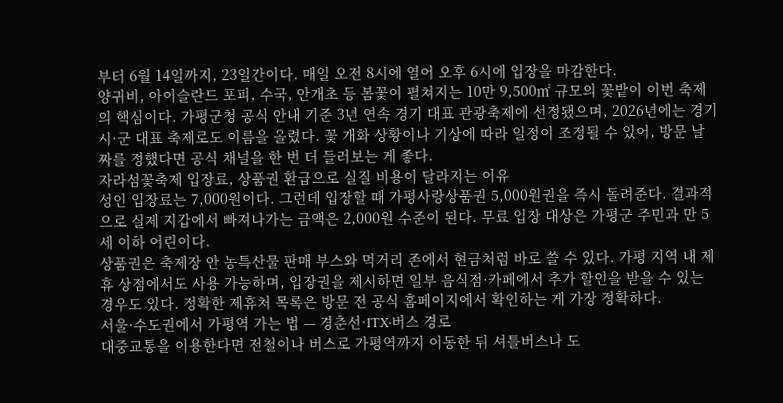부터 6월 14일까지, 23일간이다. 매일 오전 8시에 열어 오후 6시에 입장을 마감한다.
양귀비, 아이슬란드 포피, 수국, 안개초 등 봄꽃이 펼쳐지는 10만 9,500㎡ 규모의 꽃밭이 이번 축제의 핵심이다. 가평군청 공식 안내 기준 3년 연속 경기 대표 관광축제에 선정됐으며, 2026년에는 경기 시·군 대표 축제로도 이름을 올렸다. 꽃 개화 상황이나 기상에 따라 일정이 조정될 수 있어, 방문 날짜를 정했다면 공식 채널을 한 번 더 들러보는 게 좋다.
자라섬꽃축제 입장료, 상품권 환급으로 실질 비용이 달라지는 이유
성인 입장료는 7,000원이다. 그런데 입장할 때 가평사랑상품권 5,000원권을 즉시 돌려준다. 결과적으로 실제 지갑에서 빠져나가는 금액은 2,000원 수준이 된다. 무료 입장 대상은 가평군 주민과 만 5세 이하 어린이다.
상품권은 축제장 안 농특산물 판매 부스와 먹거리 존에서 현금처럼 바로 쓸 수 있다. 가평 지역 내 제휴 상점에서도 사용 가능하며, 입장권을 제시하면 일부 음식점·카페에서 추가 할인을 받을 수 있는 경우도 있다. 정확한 제휴처 목록은 방문 전 공식 홈페이지에서 확인하는 게 가장 정확하다.
서울·수도권에서 가평역 가는 법 — 경춘선·ITX·버스 경로
대중교통을 이용한다면 전철이나 버스로 가평역까지 이동한 뒤 셔틀버스나 도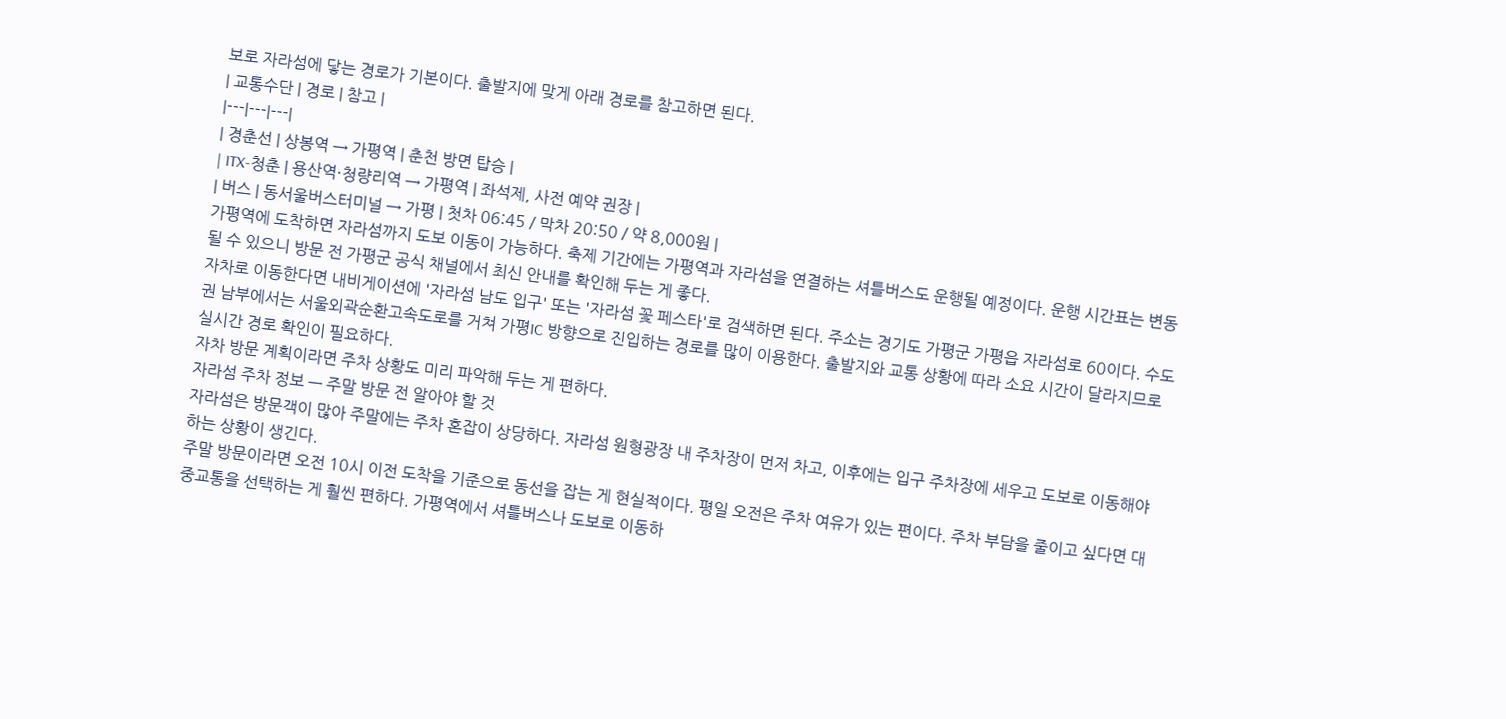보로 자라섬에 닿는 경로가 기본이다. 출발지에 맞게 아래 경로를 참고하면 된다.
| 교통수단 | 경로 | 참고 |
|---|---|---|
| 경춘선 | 상봉역 → 가평역 | 춘천 방면 탑승 |
| ITX-청춘 | 용산역·청량리역 → 가평역 | 좌석제, 사전 예약 권장 |
| 버스 | 동서울버스터미널 → 가평 | 첫차 06:45 / 막차 20:50 / 약 8,000원 |
가평역에 도착하면 자라섬까지 도보 이동이 가능하다. 축제 기간에는 가평역과 자라섬을 연결하는 셔틀버스도 운행될 예정이다. 운행 시간표는 변동될 수 있으니 방문 전 가평군 공식 채널에서 최신 안내를 확인해 두는 게 좋다.
자차로 이동한다면 내비게이션에 '자라섬 남도 입구' 또는 '자라섬 꽃 페스타'로 검색하면 된다. 주소는 경기도 가평군 가평읍 자라섬로 60이다. 수도권 남부에서는 서울외곽순환고속도로를 거쳐 가평IC 방향으로 진입하는 경로를 많이 이용한다. 출발지와 교통 상황에 따라 소요 시간이 달라지므로 실시간 경로 확인이 필요하다.
자차 방문 계획이라면 주차 상황도 미리 파악해 두는 게 편하다.
자라섬 주차 정보 — 주말 방문 전 알아야 할 것
자라섬은 방문객이 많아 주말에는 주차 혼잡이 상당하다. 자라섬 원형광장 내 주차장이 먼저 차고, 이후에는 입구 주차장에 세우고 도보로 이동해야 하는 상황이 생긴다.
주말 방문이라면 오전 10시 이전 도착을 기준으로 동선을 잡는 게 현실적이다. 평일 오전은 주차 여유가 있는 편이다. 주차 부담을 줄이고 싶다면 대중교통을 선택하는 게 훨씬 편하다. 가평역에서 셔틀버스나 도보로 이동하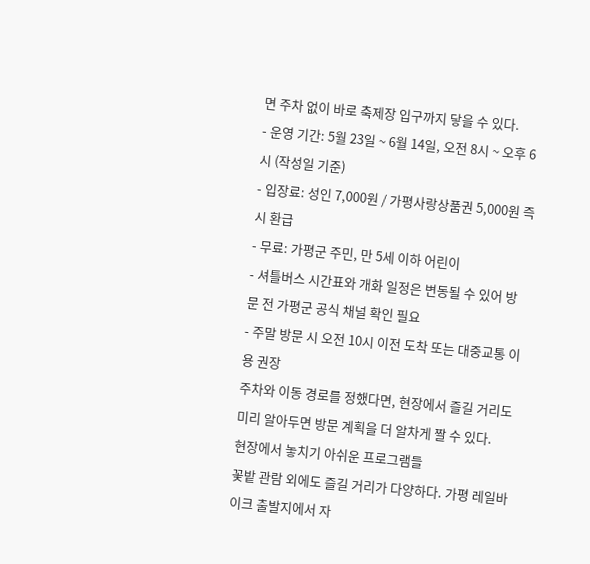면 주차 없이 바로 축제장 입구까지 닿을 수 있다.
- 운영 기간: 5월 23일 ~ 6월 14일, 오전 8시 ~ 오후 6시 (작성일 기준)
- 입장료: 성인 7,000원 / 가평사랑상품권 5,000원 즉시 환급
- 무료: 가평군 주민, 만 5세 이하 어린이
- 셔틀버스 시간표와 개화 일정은 변동될 수 있어 방문 전 가평군 공식 채널 확인 필요
- 주말 방문 시 오전 10시 이전 도착 또는 대중교통 이용 권장
주차와 이동 경로를 정했다면, 현장에서 즐길 거리도 미리 알아두면 방문 계획을 더 알차게 짤 수 있다.
현장에서 놓치기 아쉬운 프로그램들
꽃밭 관람 외에도 즐길 거리가 다양하다. 가평 레일바이크 출발지에서 자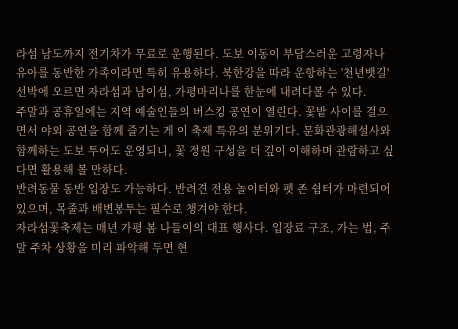라섬 남도까지 전기차가 무료로 운행된다. 도보 이동이 부담스러운 고령자나 유아를 동반한 가족이라면 특히 유용하다. 북한강을 따라 운항하는 '천년뱃길' 선박에 오르면 자라섬과 남이섬, 가평마리나를 한눈에 내려다볼 수 있다.
주말과 공휴일에는 지역 예술인들의 버스킹 공연이 열린다. 꽃밭 사이를 걸으면서 야외 공연을 함께 즐기는 게 이 축제 특유의 분위기다. 문화관광해설사와 함께하는 도보 투어도 운영되니, 꽃 정원 구성을 더 깊이 이해하며 관람하고 싶다면 활용해 볼 만하다.
반려동물 동반 입장도 가능하다. 반려견 전용 놀이터와 펫 존 쉼터가 마련되어 있으며, 목줄과 배변봉투는 필수로 챙겨야 한다.
자라섬꽃축제는 매년 가평 봄 나들이의 대표 행사다. 입장료 구조, 가는 법, 주말 주차 상황을 미리 파악해 두면 현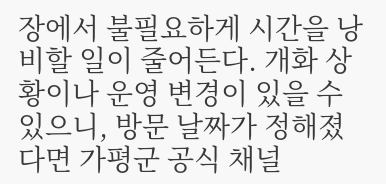장에서 불필요하게 시간을 낭비할 일이 줄어든다. 개화 상황이나 운영 변경이 있을 수 있으니, 방문 날짜가 정해졌다면 가평군 공식 채널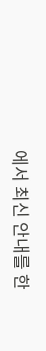에서 최신 안내를 한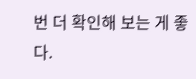번 더 확인해 보는 게 좋다.